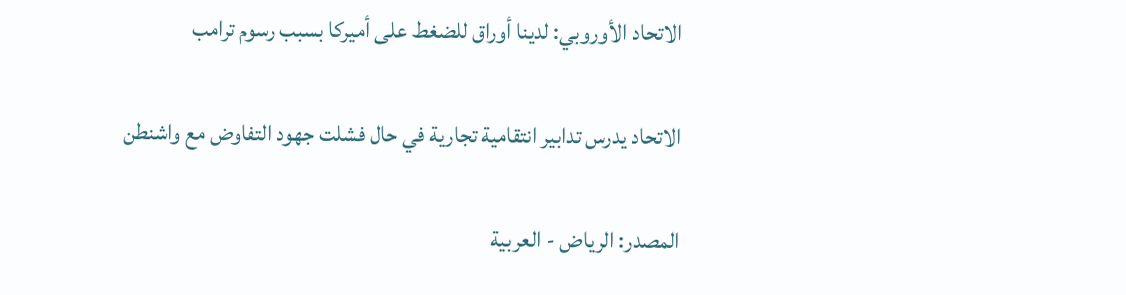الاتحاد الأوروبي: لدينا أوراق للضغط على أميركا بسبب رسوم ترامب

الاتحاد يدرس تدابير انتقامية تجارية في حال فشلت جهود التفاوض مع واشنطن

المصدر: الرياض - العربية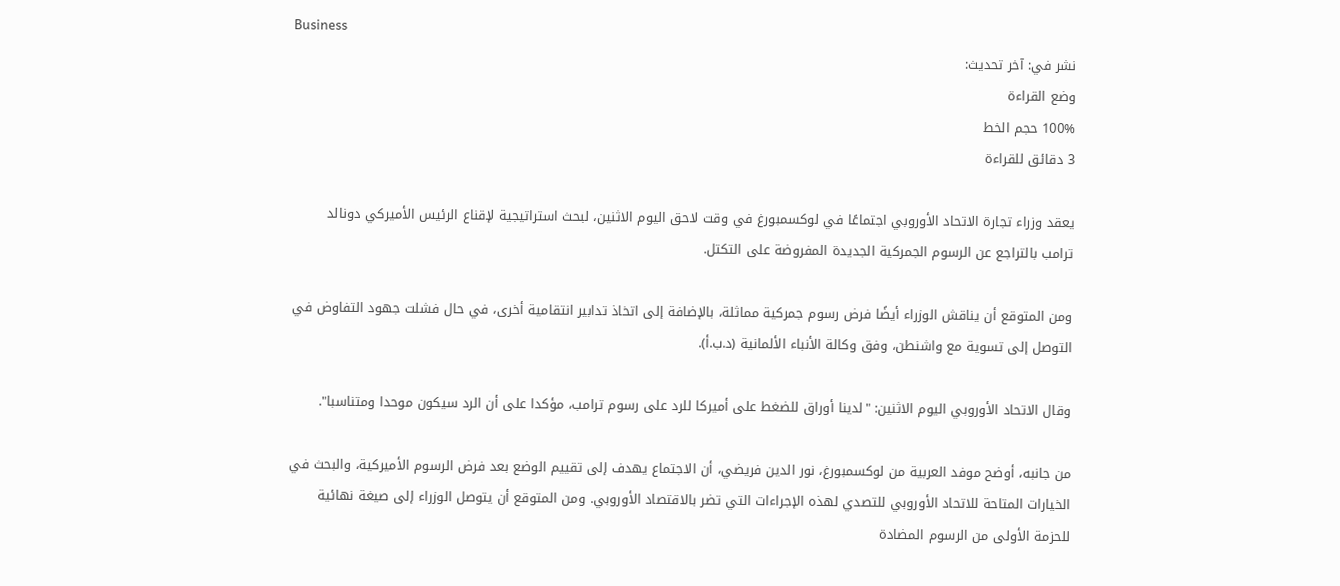Business
نشر في: آخر تحديث:
وضع القراءة
100% حجم الخط
3 دقائق للقراءة

يعقد وزراء تجارة الاتحاد الأوروبي اجتماعًا في لوكسمبورغ في وقت لاحق اليوم الاثنين، لبحث استراتيجية لإقناع الرئيس الأميركي دونالد ترامب بالتراجع عن الرسوم الجمركية الجديدة المفروضة على التكتل.

ومن المتوقع أن يناقش الوزراء أيضًا فرض رسوم جمركية مماثلة، بالإضافة إلى اتخاذ تدابير انتقامية أخرى، في حال فشلت جهود التفاوض في التوصل إلى تسوية مع واشنطن، وفق وكالة الأنباء الألمانية (د.ب.أ).

وقال الاتحاد الأوروبي اليوم الاثنين: "لدينا أوراق للضغط على أميركا للرد على رسوم ترامب، مؤكدا على أن الرد سيكون موحدا ومتناسبا".

من جانبه، أوضح موفد العربية من لوكسمبورغ، نور الدين فريضي، أن الاجتماع يهدف إلى تقييم الوضع بعد فرض الرسوم الأميركية، والبحث في الخيارات المتاحة للاتحاد الأوروبي للتصدي لهذه الإجراءات التي تضر بالاقتصاد الأوروبي. ومن المتوقع أن يتوصل الوزراء إلى صيغة نهائية للحزمة الأولى من الرسوم المضادة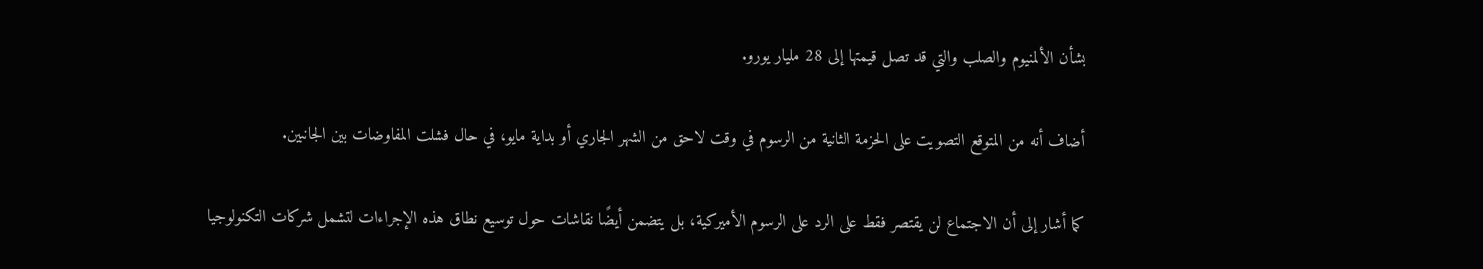بشأن الألمنيوم والصلب والتي قد تصل قيمتها إلى 28 مليار يورو.

أضاف أنه من المتوقع التصويت على الحزمة الثانية من الرسوم في وقت لاحق من الشهر الجاري أو بداية مايو، في حال فشلت المفاوضات بين الجانبين.

كما أشار إلى أن الاجتماع لن يقتصر فقط على الرد على الرسوم الأميركية، بل يتضمن أيضًا نقاشات حول توسيع نطاق هذه الإجراءات لتشمل شركات التكنولوجيا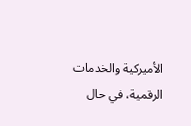الأميركية والخدمات الرقمية، في حال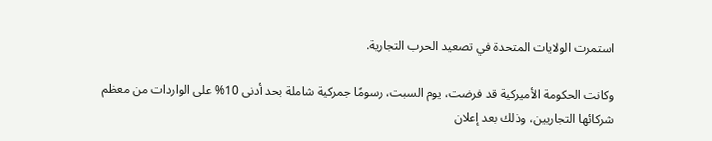استمرت الولايات المتحدة في تصعيد الحرب التجارية.

وكانت الحكومة الأميركية قد فرضت، يوم السبت، رسومًا جمركية شاملة بحد أدنى 10% على الواردات من معظم شركائها التجاريين، وذلك بعد إعلان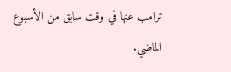ترامب عنها في وقت سابق من الأسبوع الماضي.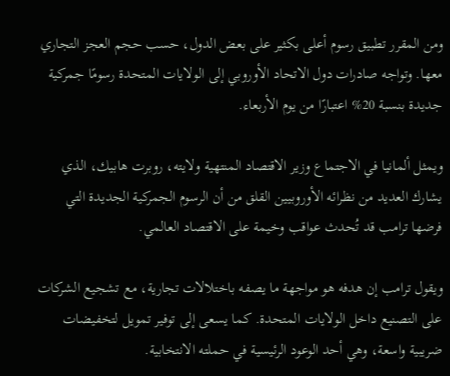ومن المقرر تطبيق رسوم أعلى بكثير على بعض الدول، حسب حجم العجز التجاري معها. وتواجه صادرات دول الاتحاد الأوروبي إلى الولايات المتحدة رسومًا جمركية جديدة بنسبة 20% اعتبارًا من يوم الأربعاء.

ويمثل ألمانيا في الاجتماع وزير الاقتصاد المنتهية ولايته، روبرت هابيك، الذي يشارك العديد من نظرائه الأوروبيين القلق من أن الرسوم الجمركية الجديدة التي فرضها ترامب قد تُحدث عواقب وخيمة على الاقتصاد العالمي.

ويقول ترامب إن هدفه هو مواجهة ما يصفه باختلالات تجارية، مع تشجيع الشركات على التصنيع داخل الولايات المتحدة. كما يسعى إلى توفير تمويل لتخفيضات ضريبية واسعة، وهي أحد الوعود الرئيسية في حملته الانتخابية.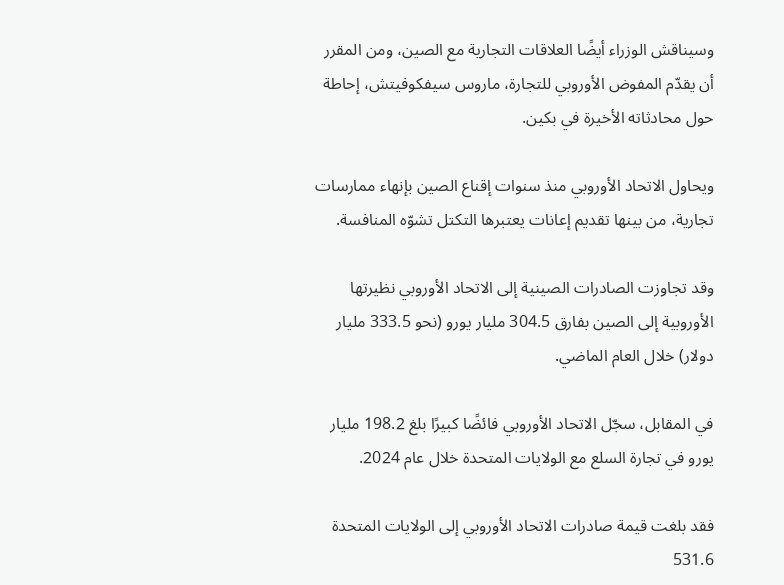وسيناقش الوزراء أيضًا العلاقات التجارية مع الصين، ومن المقرر أن يقدّم المفوض الأوروبي للتجارة، ماروس سيفكوفيتش، إحاطة حول محادثاته الأخيرة في بكين.

ويحاول الاتحاد الأوروبي منذ سنوات إقناع الصين بإنهاء ممارسات تجارية، من بينها تقديم إعانات يعتبرها التكتل تشوّه المنافسة.

وقد تجاوزت الصادرات الصينية إلى الاتحاد الأوروبي نظيرتها الأوروبية إلى الصين بفارق 304.5 مليار يورو (نحو 333.5 مليار دولار) خلال العام الماضي.

في المقابل، سجّل الاتحاد الأوروبي فائضًا كبيرًا بلغ 198.2 مليار يورو في تجارة السلع مع الولايات المتحدة خلال عام 2024.

فقد بلغت قيمة صادرات الاتحاد الأوروبي إلى الولايات المتحدة 531.6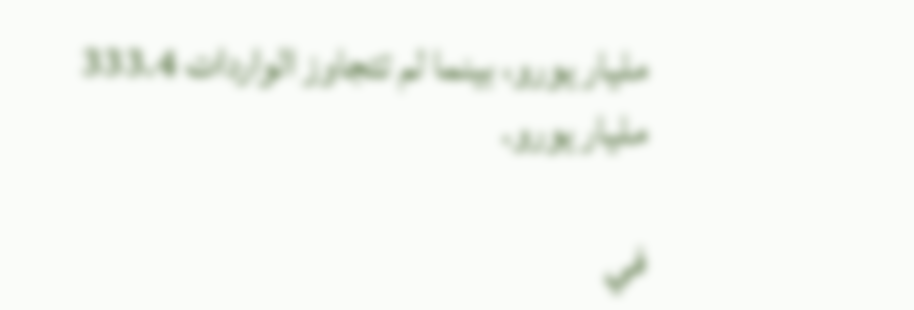مليار يورو، بينما لم تتجاوز الواردات 333.4 مليار يورو.

في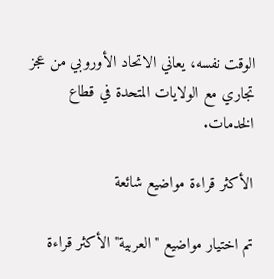الوقت نفسه، يعاني الاتحاد الأوروبي من عجز تجاري مع الولايات المتحدة في قطاع الخدمات.

الأكثر قراءة مواضيع شائعة

تم اختيار مواضيع "العربية" الأكثر قراءة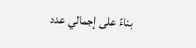بناءً على إجمالي عدد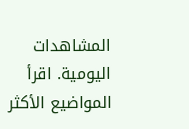المشاهدات اليومية. اقرأ المواضيع الأكثر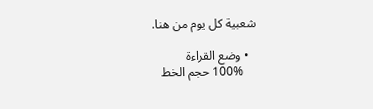شعبية كل يوم من هنا.

  • وضع القراءة
    100% حجم الخط